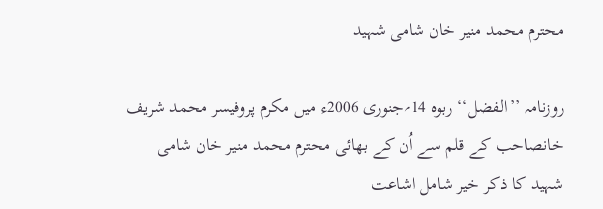محترم محمد منیر خان شامی شہید

روزنامہ ’’الفضل‘‘ ربوہ 14؍جنوری 2006ء میں مکرم پروفیسر محمد شریف خانصاحب کے قلم سے اُن کے بھائی محترم محمد منیر خان شامی شہید کا ذکر خیر شامل اشاعت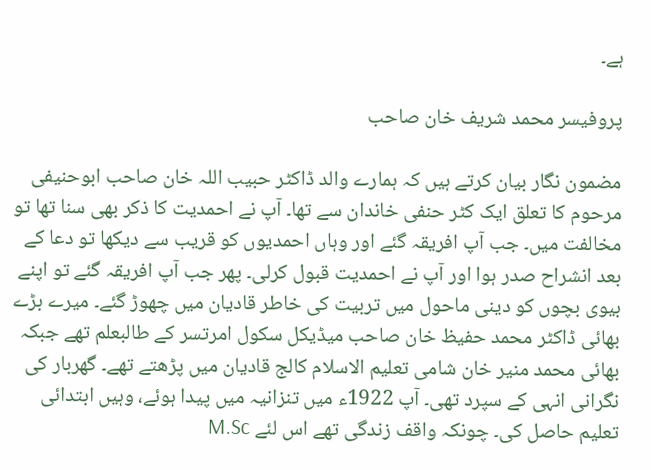ہے۔

پروفیسر محمد شریف خان صاحب

مضمون نگار بیان کرتے ہیں کہ ہمارے والد ڈاکٹر حبیب اللہ خان صاحب ابوحنیفی مرحوم کا تعلق ایک کٹر حنفی خاندان سے تھا۔ آپ نے احمدیت کا ذکر بھی سنا تھا تو مخالفت میں۔ جب آپ افریقہ گئے اور وہاں احمدیوں کو قریب سے دیکھا تو دعا کے بعد انشراح صدر ہوا اور آپ نے احمدیت قبول کرلی۔ پھر جب آپ افریقہ گئے تو اپنے بیوی بچوں کو دینی ماحول میں تربیت کی خاطر قادیان میں چھوڑ گئے۔ میرے بڑے بھائی ڈاکٹر محمد حفیظ خان صاحب میڈیکل سکول امرتسر کے طالبعلم تھے جبکہ بھائی محمد منیر خان شامی تعلیم الاسلام کالج قادیان میں پڑھتے تھے۔ گھربار کی نگرانی انہی کے سپرد تھی۔ آپ 1922ء میں تنزانیہ میں پیدا ہوئے، وہیں ابتدائی تعلیم حاصل کی۔ چونکہ واقف زندگی تھے اس لئے M.Sc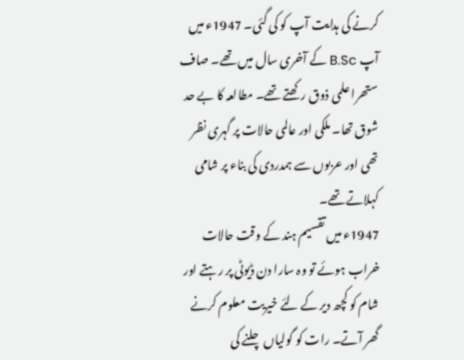کرنے کی ہدایت آپ کو کی گئی۔ 1947ء میں آپ B.Sc کے آخری سال میں تھے۔ صاف ستھرا علمی ذوق رکھتے تھے۔ مطالعہ کا بے حد شوق تھا۔ ملکی اور عالمی حالات پر گہری نظر تھی اور عربوں سے ہمدردی کی بناء پر شامی کہلاتے تھے۔
1947ء میں تقسیم ہند کے وقت حالات خراب ہوئے تو وہ سارا دن ڈیوٹی پر رہتے اور شام کو کچھ دیر کے لئے خیریت معلوم کرنے گھر آتے۔ رات کو گولیاں چلنے کی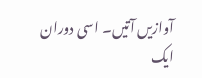آوازیں آتیں۔ اسی دوران ایک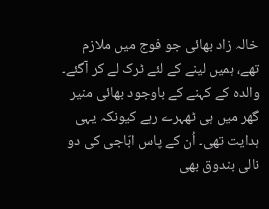خالہ زاد بھائی جو فوج میں ملازم تھے، ہمیں لینے کے لئے ٹرک لے کر آگئے۔ والدہ کے کہنے کے باوجود بھائی منیر گھر میں ہی ٹھہرے رہے کیونکہ یہی ہدایت تھی۔ اُن کے پاس ابّاجی کی دو نالی بندوق بھی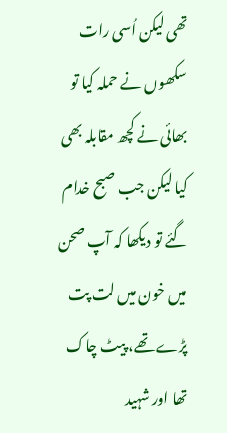تھی لیکن اُسی رات سکھوں نے حملہ کیا تو بھائی نے کچھ مقابلہ بھی کیا لیکن جب صبح خدام گئے تو دیکھا کہ آپ صحن میں خون میں لت پت پڑے تھے، پیٹ چاک تھا اور شہید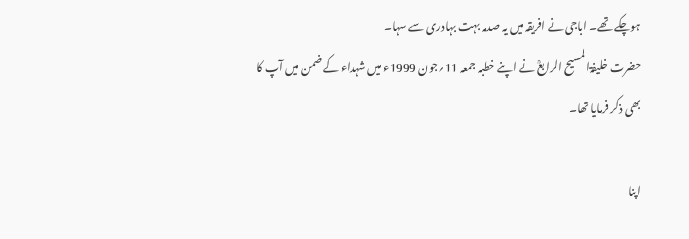ہوچکے تھے۔ اباجی نے افریقہ میں یہ صدمہ بہت بہادری سے سہا۔
حضرت خلیفۃالمسیح الرابعؒ نے اپنے خطبہ جمعہ 11؍جون 1999ء میں شہداء کے ضمن میں آپ کا بھی ذکر فرمایا تھا۔

اپنا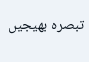تبصرہ بھیجیں